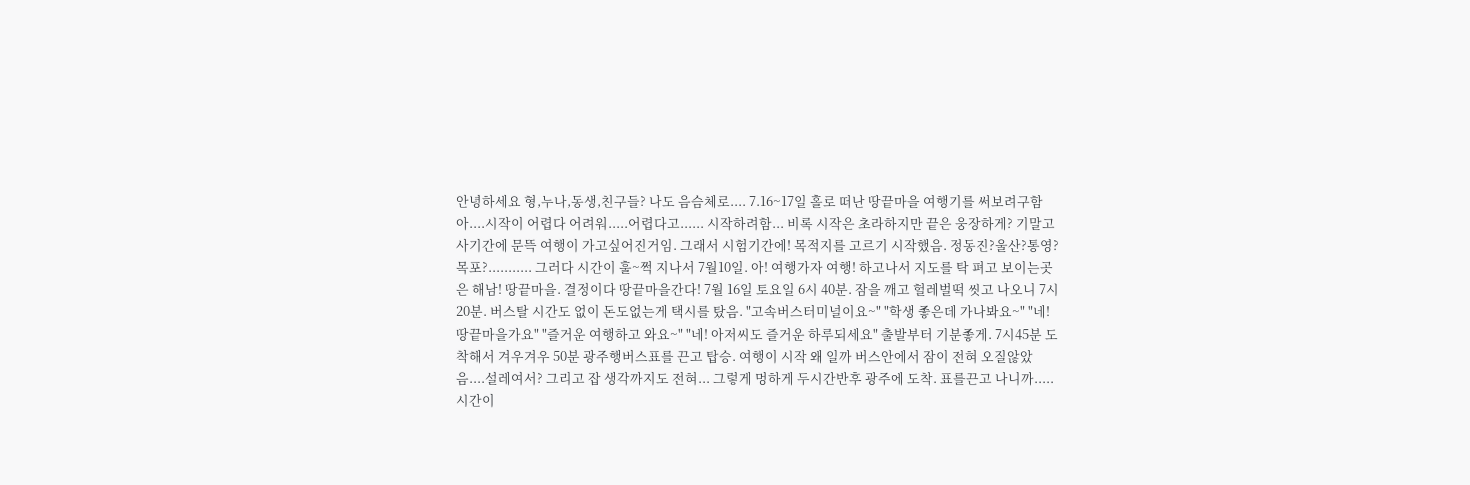안녕하세요 형,누나,동생,친구들? 나도 음슴체로.... 7.16~17일 홀로 떠난 땅끝마을 여행기를 써보려구함 아....시작이 어렵다 어려워.....어렵다고...... 시작하려함... 비록 시작은 초라하지만 끝은 웅장하게? 기말고사기간에 문뜩 여행이 가고싶어진거임. 그래서 시험기간에! 목적지를 고르기 시작했음. 정동진?울산?통영?목포?........... 그러다 시간이 훌~쩍 지나서 7월10일. 아! 여행가자 여행! 하고나서 지도를 탁 펴고 보이는곳은 해남! 땅끝마을. 결정이다 땅끝마을간다! 7월 16일 토요일 6시 40분. 잠을 깨고 헐레벌떡 씻고 나오니 7시20분. 버스탈 시간도 없이 돈도없는게 택시를 탔음. "고속버스터미널이요~" "학생 좋은데 가나봐요~" "네! 땅끝마을가요" "즐거운 여행하고 와요~" "네! 아저씨도 즐거운 하루되세요" 출발부터 기분좋게. 7시45분 도착해서 겨우겨우 50분 광주행버스표를 끈고 탑승. 여행이 시작 왜 일까 버스안에서 잠이 전혀 오질않았음....설레여서? 그리고 잡 생각까지도 전혀... 그렇게 멍하게 두시간반후 광주에 도착. 표를끈고 나니까..... 시간이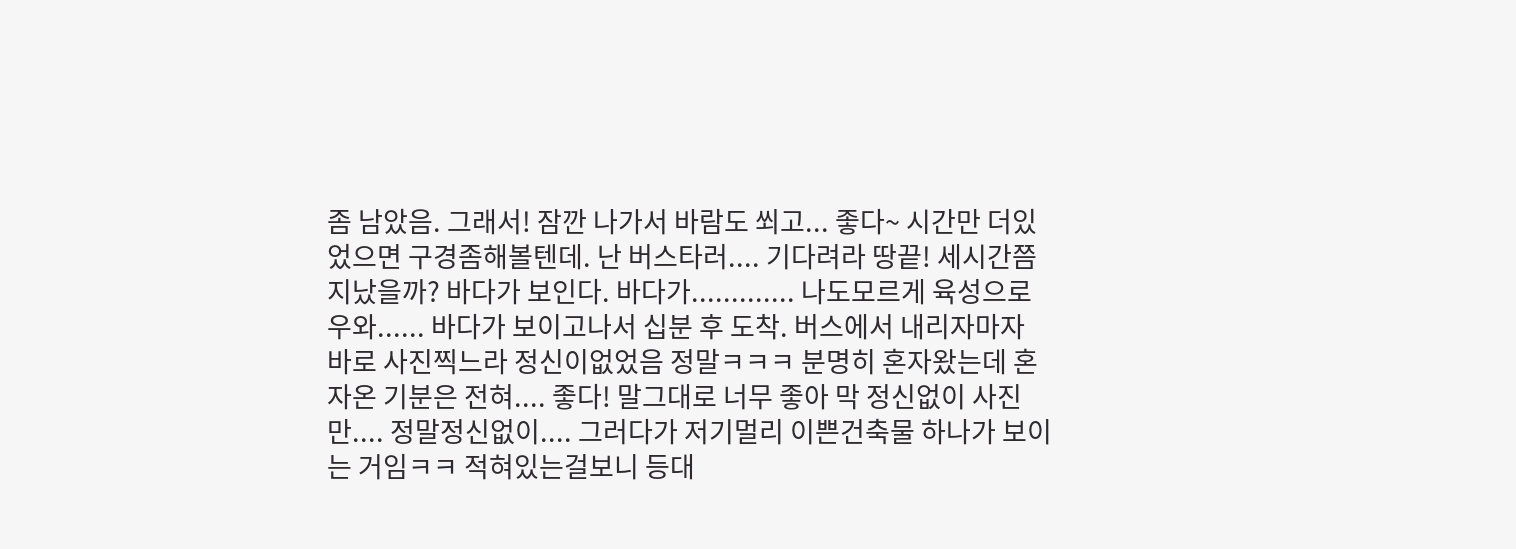좀 남았음. 그래서! 잠깐 나가서 바람도 쐬고... 좋다~ 시간만 더있었으면 구경좀해볼텐데. 난 버스타러.... 기다려라 땅끝! 세시간쯤 지났을까? 바다가 보인다. 바다가............. 나도모르게 육성으로 우와...... 바다가 보이고나서 십분 후 도착. 버스에서 내리자마자 바로 사진찍느라 정신이없었음 정말ㅋㅋㅋ 분명히 혼자왔는데 혼자온 기분은 전혀.... 좋다! 말그대로 너무 좋아 막 정신없이 사진만.... 정말정신없이.... 그러다가 저기멀리 이쁜건축물 하나가 보이는 거임ㅋㅋ 적혀있는걸보니 등대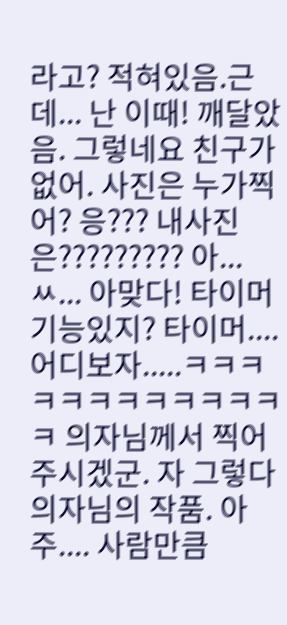라고? 적혀있음.근데... 난 이때! 깨달았음. 그렇네요 친구가 없어. 사진은 누가찍어? 응??? 내사진은????????? 아...ㅆ... 아맞다! 타이머기능있지? 타이머....어디보자.....ㅋㅋㅋㅋㅋㅋㅋㅋㅋㅋㅋㅋㅋ 의자님께서 찍어주시겠군. 자 그렇다 의자님의 작품. 아주.... 사람만큼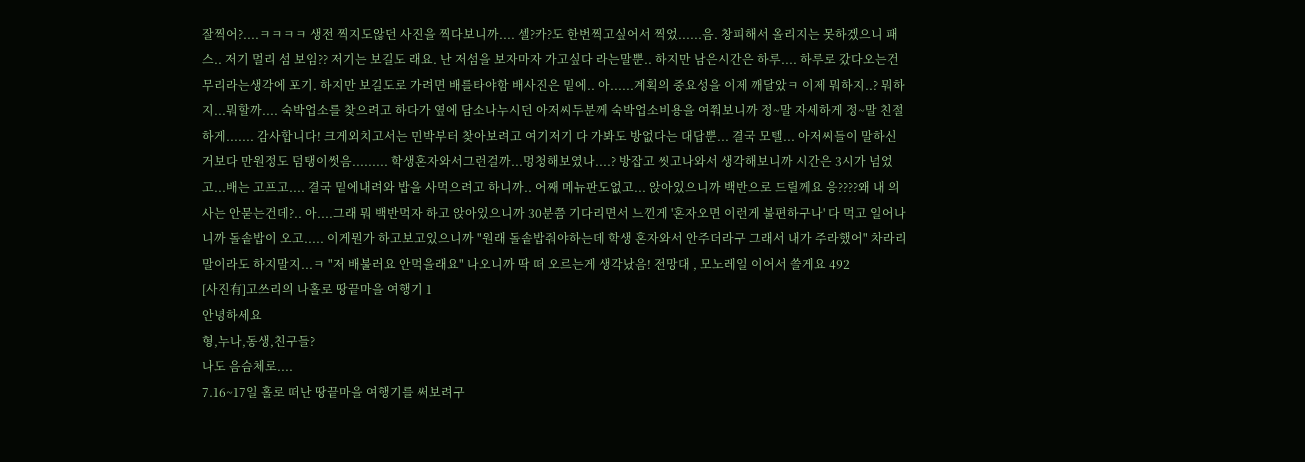잘찍어?....ㅋㅋㅋㅋ 생전 찍지도않던 사진을 찍다보니까.... 셀?카?도 한번찍고싶어서 찍었......음. 창피해서 올리지는 못하겠으니 패스.. 저기 멀리 섬 보임?? 저기는 보길도 래요. 난 저섬을 보자마자 가고싶다 라는말뿐.. 하지만 남은시간은 하루.... 하루로 갔다오는건 무리라는생각에 포기. 하지만 보길도로 가려면 배를타야함 배사진은 밑에.. 아......계획의 중요성을 이제 깨달았ㅋ 이제 뭐하지..? 뭐하지...뭐할까.... 숙박업소를 찾으려고 하다가 옆에 담소나누시던 아저씨두분께 숙박업소비용을 여쭤보니까 정~말 자세하게 정~말 친절하게....... 감사합니다! 크게외치고서는 민박부터 찾아보려고 여기저기 다 가봐도 방없다는 대답뿐... 결국 모텔... 아저씨들이 말하신거보다 만원정도 덤탱이썻음......... 학생혼자와서그런걸까...멍청해보였나....? 방잡고 씻고나와서 생각해보니까 시간은 3시가 넘었고...배는 고프고.... 결국 밑에내려와 밥을 사먹으려고 하니까.. 어째 메뉴판도없고... 앉아있으니까 백반으로 드릴께요 응????왜 내 의사는 안묻는건데?.. 아....그래 뭐 백반먹자 하고 앉아있으니까 30분쯤 기다리면서 느낀게 '혼자오면 이런게 불편하구나' 다 먹고 일어나니까 돌솥밥이 오고..... 이게뭔가 하고보고있으니까 "원래 돌솥밥줘야하는데 학생 혼자와서 안주더라구 그래서 내가 주라했어" 차라리 말이라도 하지말지...ㅋ "저 배불러요 안먹을래요" 나오니까 딱 떠 오르는게 생각났음! 전망대 , 모노레일 이어서 쓸게요 492
[사진有]고쓰리의 나홀로 땅끝마을 여행기 1
안녕하세요
형,누나,동생,친구들?
나도 음슴체로....
7.16~17일 홀로 떠난 땅끝마을 여행기를 써보려구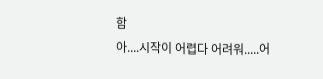함
아....시작이 어렵다 어려워.....어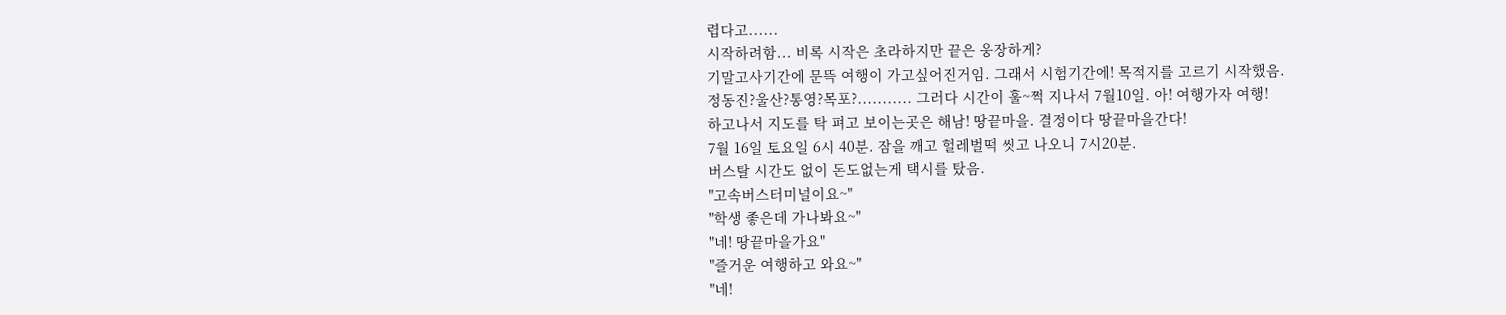렵다고......
시작하려함... 비록 시작은 초라하지만 끝은 웅장하게?
기말고사기간에 문뜩 여행이 가고싶어진거임. 그래서 시험기간에! 목적지를 고르기 시작했음.
정동진?울산?통영?목포?........... 그러다 시간이 훌~쩍 지나서 7월10일. 아! 여행가자 여행!
하고나서 지도를 탁 펴고 보이는곳은 해남! 땅끝마을. 결정이다 땅끝마을간다!
7월 16일 토요일 6시 40분. 잠을 깨고 헐레벌떡 씻고 나오니 7시20분.
버스탈 시간도 없이 돈도없는게 택시를 탔음.
"고속버스터미널이요~"
"학생 좋은데 가나봐요~"
"네! 땅끝마을가요"
"즐거운 여행하고 와요~"
"네!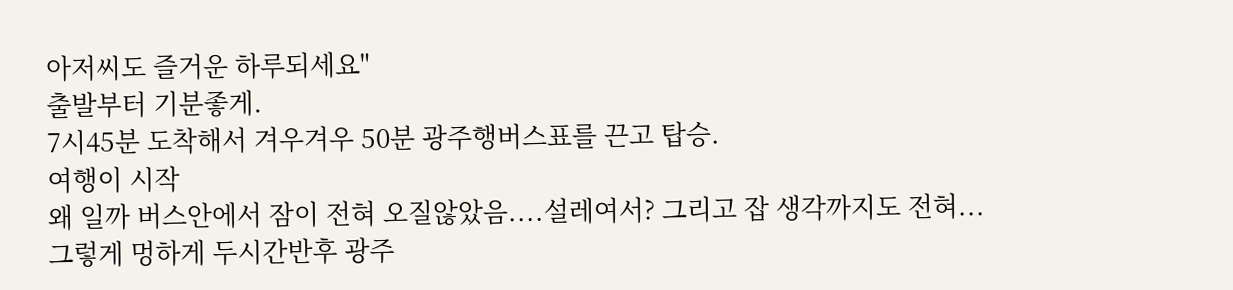아저씨도 즐거운 하루되세요"
출발부터 기분좋게.
7시45분 도착해서 겨우겨우 50분 광주행버스표를 끈고 탑승.
여행이 시작
왜 일까 버스안에서 잠이 전혀 오질않았음....설레여서? 그리고 잡 생각까지도 전혀...
그렇게 멍하게 두시간반후 광주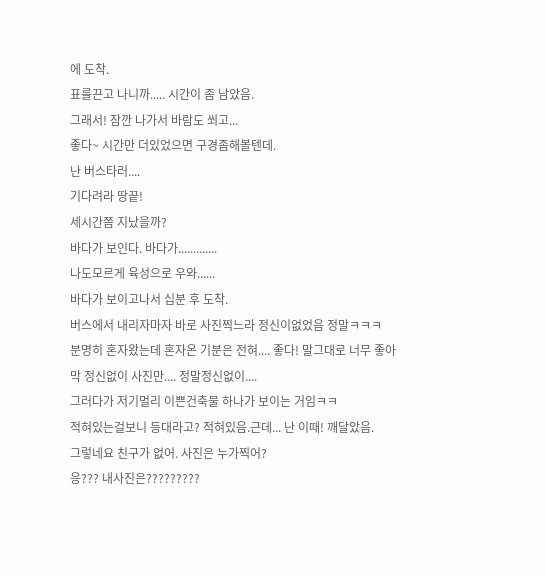에 도착.
표를끈고 나니까..... 시간이 좀 남았음.
그래서! 잠깐 나가서 바람도 쐬고...
좋다~ 시간만 더있었으면 구경좀해볼텐데.
난 버스타러....
기다려라 땅끝!
세시간쯤 지났을까?
바다가 보인다. 바다가.............
나도모르게 육성으로 우와......
바다가 보이고나서 십분 후 도착.
버스에서 내리자마자 바로 사진찍느라 정신이없었음 정말ㅋㅋㅋ
분명히 혼자왔는데 혼자온 기분은 전혀.... 좋다! 말그대로 너무 좋아
막 정신없이 사진만.... 정말정신없이....
그러다가 저기멀리 이쁜건축물 하나가 보이는 거임ㅋㅋ
적혀있는걸보니 등대라고? 적혀있음.근데... 난 이때! 깨달았음.
그렇네요 친구가 없어. 사진은 누가찍어?
응??? 내사진은?????????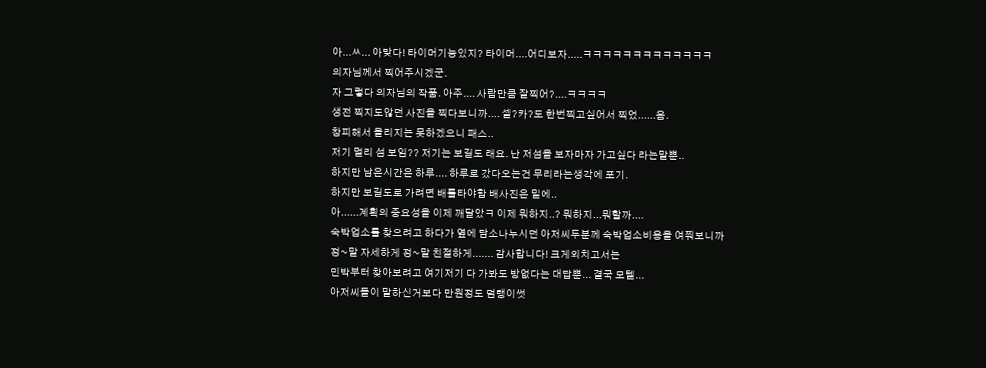아...ㅆ... 아맞다! 타이머기능있지? 타이머....어디보자.....ㅋㅋㅋㅋㅋㅋㅋㅋㅋㅋㅋㅋㅋ
의자님께서 찍어주시겠군.
자 그렇다 의자님의 작품. 아주.... 사람만큼 잘찍어?....ㅋㅋㅋㅋ
생전 찍지도않던 사진을 찍다보니까.... 셀?카?도 한번찍고싶어서 찍었......음.
창피해서 올리지는 못하겠으니 패스..
저기 멀리 섬 보임?? 저기는 보길도 래요. 난 저섬을 보자마자 가고싶다 라는말뿐..
하지만 남은시간은 하루.... 하루로 갔다오는건 무리라는생각에 포기.
하지만 보길도로 가려면 배를타야함 배사진은 밑에..
아......계획의 중요성을 이제 깨달았ㅋ 이제 뭐하지..? 뭐하지...뭐할까....
숙박업소를 찾으려고 하다가 옆에 담소나누시던 아저씨두분께 숙박업소비용을 여쭤보니까
정~말 자세하게 정~말 친절하게....... 감사합니다! 크게외치고서는
민박부터 찾아보려고 여기저기 다 가봐도 방없다는 대답뿐... 결국 모텔...
아저씨들이 말하신거보다 만원정도 덤탱이썻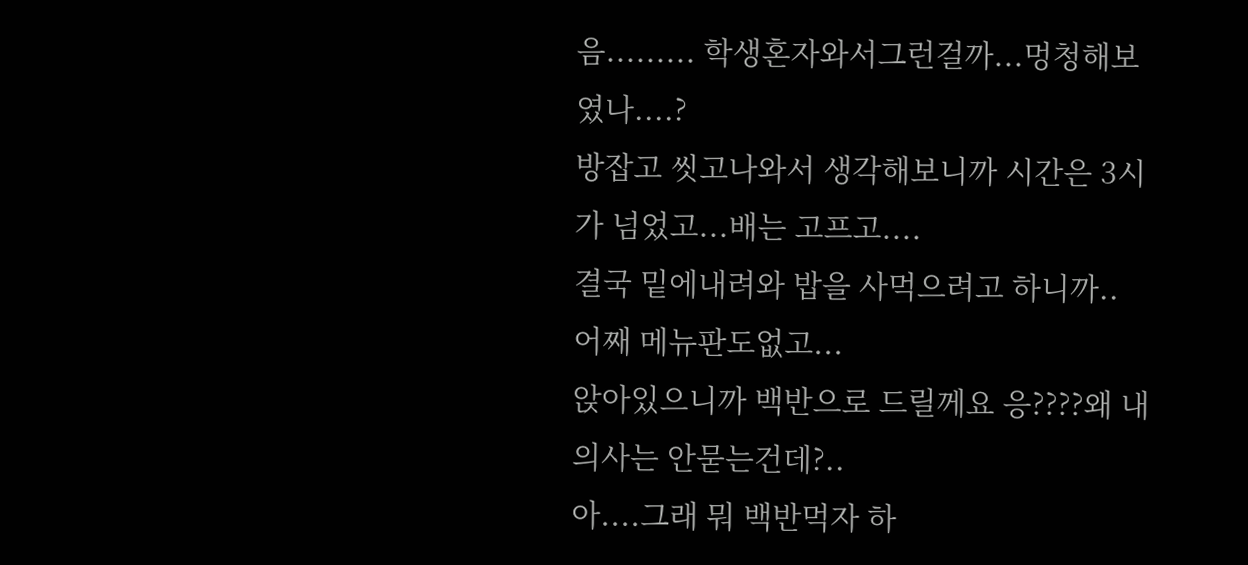음......... 학생혼자와서그런걸까...멍청해보였나....?
방잡고 씻고나와서 생각해보니까 시간은 3시가 넘었고...배는 고프고....
결국 밑에내려와 밥을 사먹으려고 하니까.. 어째 메뉴판도없고...
앉아있으니까 백반으로 드릴께요 응????왜 내 의사는 안묻는건데?..
아....그래 뭐 백반먹자 하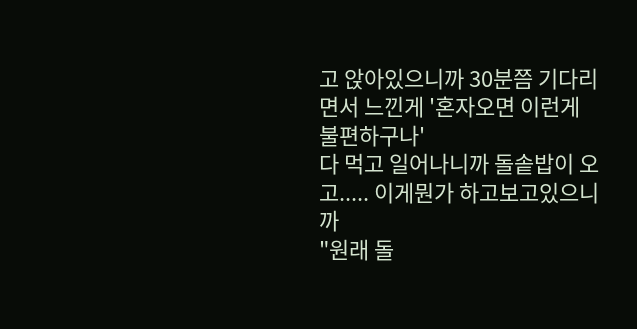고 앉아있으니까 30분쯤 기다리면서 느낀게 '혼자오면 이런게 불편하구나'
다 먹고 일어나니까 돌솥밥이 오고..... 이게뭔가 하고보고있으니까
"원래 돌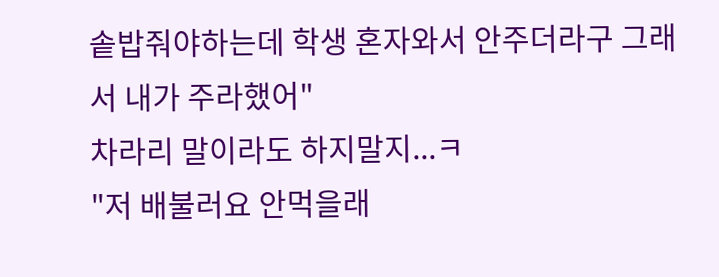솥밥줘야하는데 학생 혼자와서 안주더라구 그래서 내가 주라했어"
차라리 말이라도 하지말지...ㅋ
"저 배불러요 안먹을래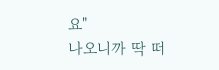요"
나오니까 딱 떠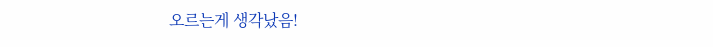오르는게 생각났음!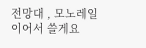전망대 , 모노레일
이어서 쓸게요